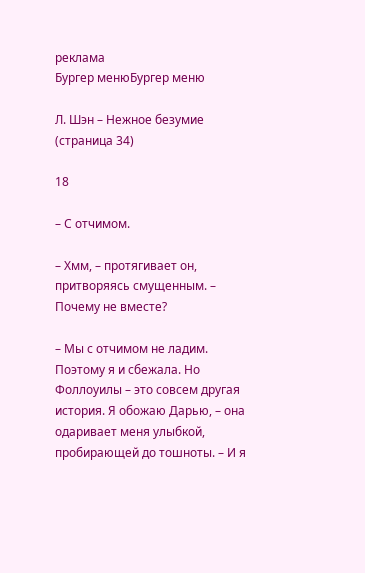реклама
Бургер менюБургер меню

Л. Шэн – Нежное безумие (страница 34)

18

– С отчимом.

– Хмм, – протягивает он, притворяясь смущенным. – Почему не вместе?

– Мы с отчимом не ладим. Поэтому я и сбежала. Но Фоллоуилы – это совсем другая история. Я обожаю Дарью, – она одаривает меня улыбкой, пробирающей до тошноты. – И я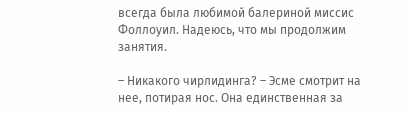всегда была любимой балериной миссис Фоллоуил. Надеюсь, что мы продолжим занятия.

– Никакого чирлидинга? – Эсме смотрит на нее, потирая нос. Она единственная за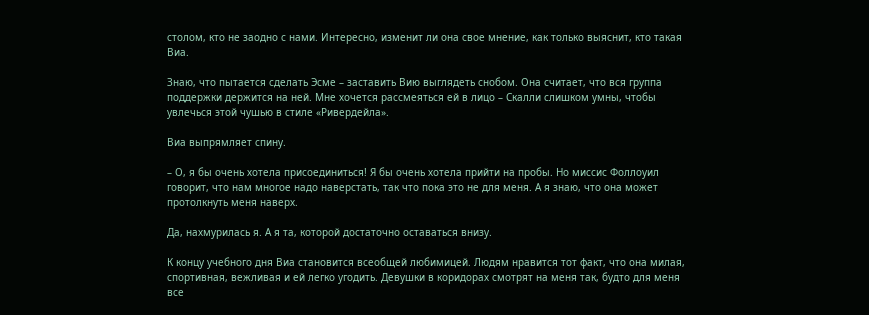столом, кто не заодно с нами. Интересно, изменит ли она свое мнение, как только выяснит, кто такая Виа.

Знаю, что пытается сделать Эсме – заставить Вию выглядеть снобом. Она считает, что вся группа поддержки держится на ней. Мне хочется рассмеяться ей в лицо – Скалли слишком умны, чтобы увлечься этой чушью в стиле «Ривердейла».

Виа выпрямляет спину.

– О, я бы очень хотела присоединиться! Я бы очень хотела прийти на пробы. Но миссис Фоллоуил говорит, что нам многое надо наверстать, так что пока это не для меня. А я знаю, что она может протолкнуть меня наверх.

Да, нахмурилась я. А я та, которой достаточно оставаться внизу.

К концу учебного дня Виа становится всеобщей любимицей. Людям нравится тот факт, что она милая, спортивная, вежливая и ей легко угодить. Девушки в коридорах смотрят на меня так, будто для меня все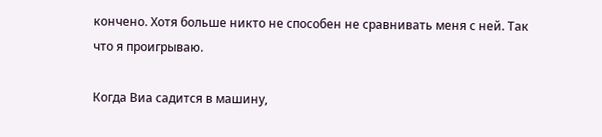кончено. Хотя больше никто не способен не сравнивать меня с ней. Так что я проигрываю.

Когда Виа садится в машину,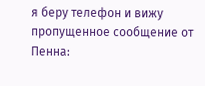я беру телефон и вижу пропущенное сообщение от Пенна: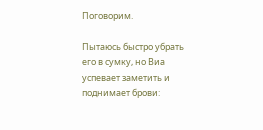Поговорим.

Пытаюсь быстро убрать его в сумку, но Виа успевает заметить и поднимает брови: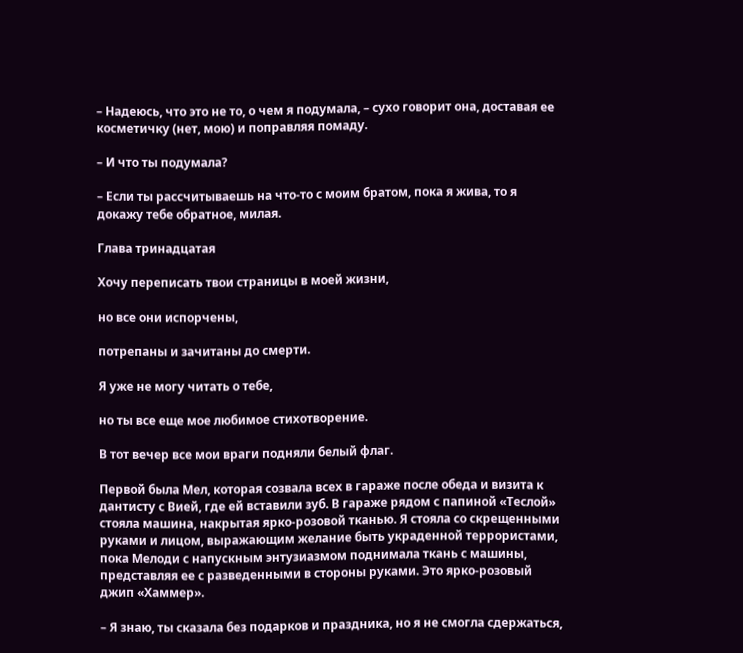– Надеюсь, что это не то, о чем я подумала, – сухо говорит она, доставая ее косметичку (нет, мою) и поправляя помаду.

– И что ты подумала?

– Если ты рассчитываешь на что-то с моим братом, пока я жива, то я докажу тебе обратное, милая.

Глава тринадцатая

Хочу переписать твои страницы в моей жизни,

но все они испорчены,

потрепаны и зачитаны до смерти.

Я уже не могу читать о тебе,

но ты все еще мое любимое стихотворение.

В тот вечер все мои враги подняли белый флаг.

Первой была Мел, которая созвала всех в гараже после обеда и визита к дантисту с Вией, где ей вставили зуб. В гараже рядом с папиной «Теслой» стояла машина, накрытая ярко-розовой тканью. Я стояла со скрещенными руками и лицом, выражающим желание быть украденной террористами, пока Мелоди с напускным энтузиазмом поднимала ткань с машины, представляя ее с разведенными в стороны руками. Это ярко-розовый джип «Хаммер».

– Я знаю, ты сказала без подарков и праздника, но я не смогла сдержаться,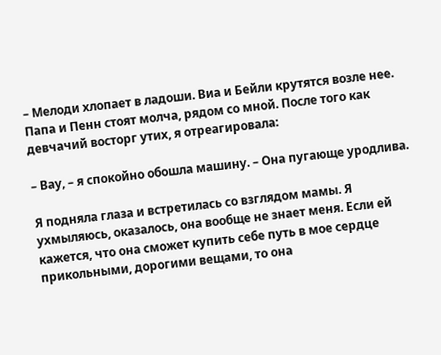– Мелоди хлопает в ладоши. Виа и Бейли крутятся возле нее. Папа и Пенн стоят молча, рядом со мной. После того как девчачий восторг утих, я отреагировала:

– Вау, – я спокойно обошла машину. – Она пугающе уродлива.

Я подняла глаза и встретилась со взглядом мамы. Я ухмыляюсь, оказалось, она вообще не знает меня. Если ей кажется, что она сможет купить себе путь в мое сердце прикольными, дорогими вещами, то она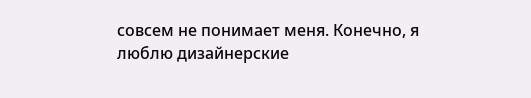совсем не понимает меня. Конечно, я люблю дизайнерские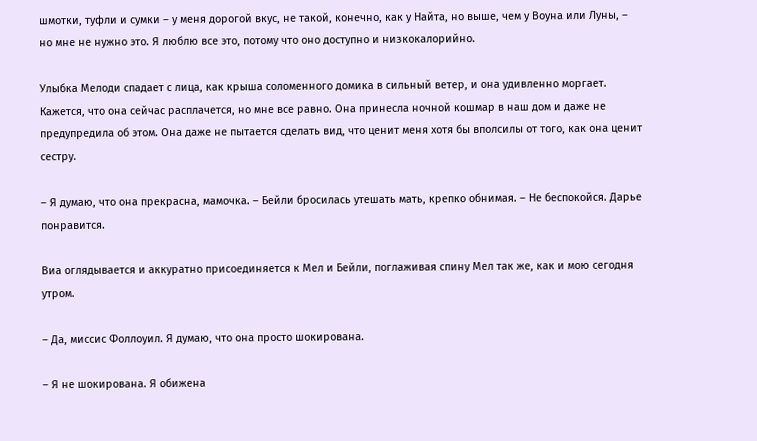шмотки, туфли и сумки – у меня дорогой вкус, не такой, конечно, как у Найта, но выше, чем у Воуна или Луны, – но мне не нужно это. Я люблю все это, потому что оно доступно и низкокалорийно.

Улыбка Мелоди спадает с лица, как крыша соломенного домика в сильный ветер, и она удивленно моргает. Кажется, что она сейчас расплачется, но мне все равно. Она принесла ночной кошмар в наш дом и даже не предупредила об этом. Она даже не пытается сделать вид, что ценит меня хотя бы вполсилы от того, как она ценит сестру.

– Я думаю, что она прекрасна, мамочка. – Бейли бросилась утешать мать, крепко обнимая. – Не беспокойся. Дарье понравится.

Виа оглядывается и аккуратно присоединяется к Мел и Бейли, поглаживая спину Мел так же, как и мою сегодня утром.

– Да, миссис Фоллоуил. Я думаю, что она просто шокирована.

– Я не шокирована. Я обижена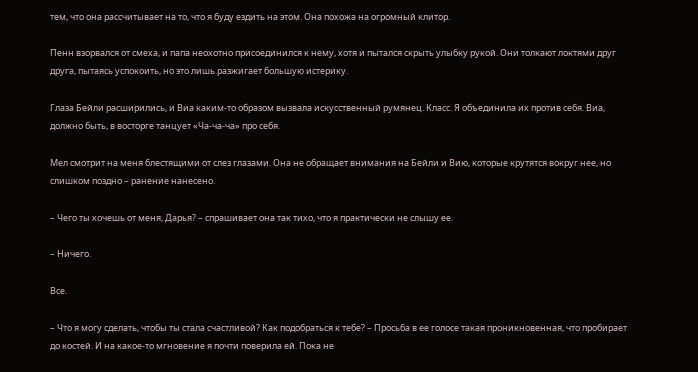тем, что она рассчитывает на то, что я буду ездить на этом. Она похожа на огромный клитор.

Пенн взорвался от смеха, и папа неохотно присоединился к нему, хотя и пытался скрыть улыбку рукой. Они толкают локтями друг друга, пытаясь успокоить, но это лишь разжигает большую истерику.

Глаза Бейли расширились, и Виа каким-то образом вызвала искусственный румянец. Класс. Я объединила их против себя. Виа, должно быть, в восторге танцует «Ча-ча-ча» про себя.

Мел смотрит на меня блестящими от слез глазами. Она не обращает внимания на Бейли и Вию, которые крутятся вокруг нее, но слишком поздно – ранение нанесено.

– Чего ты хочешь от меня, Дарья? – спрашивает она так тихо, что я практически не слышу ее.

– Ничего.

Все.

– Что я могу сделать, чтобы ты стала счастливой? Как подобраться к тебе? – Просьба в ее голосе такая проникновенная, что пробирает до костей. И на какое-то мгновение я почти поверила ей. Пока не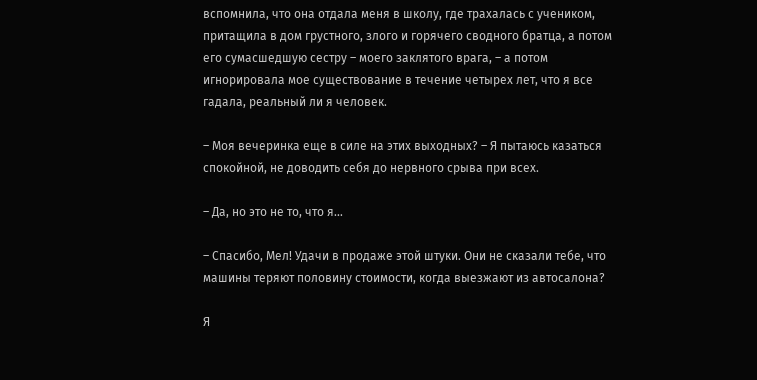вспомнила, что она отдала меня в школу, где трахалась с учеником, притащила в дом грустного, злого и горячего сводного братца, а потом его сумасшедшую сестру – моего заклятого врага, – а потом игнорировала мое существование в течение четырех лет, что я все гадала, реальный ли я человек.

– Моя вечеринка еще в силе на этих выходных? – Я пытаюсь казаться спокойной, не доводить себя до нервного срыва при всех.

– Да, но это не то, что я…

– Спасибо, Мел! Удачи в продаже этой штуки. Они не сказали тебе, что машины теряют половину стоимости, когда выезжают из автосалона?

Я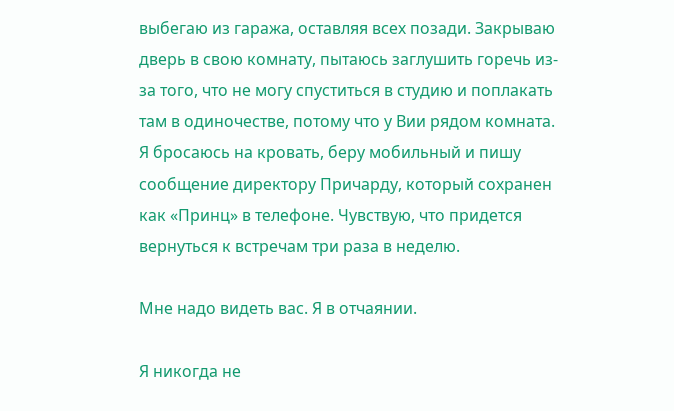выбегаю из гаража, оставляя всех позади. Закрываю дверь в свою комнату, пытаюсь заглушить горечь из-за того, что не могу спуститься в студию и поплакать там в одиночестве, потому что у Вии рядом комната. Я бросаюсь на кровать, беру мобильный и пишу сообщение директору Причарду, который сохранен как «Принц» в телефоне. Чувствую, что придется вернуться к встречам три раза в неделю.

Мне надо видеть вас. Я в отчаянии.

Я никогда не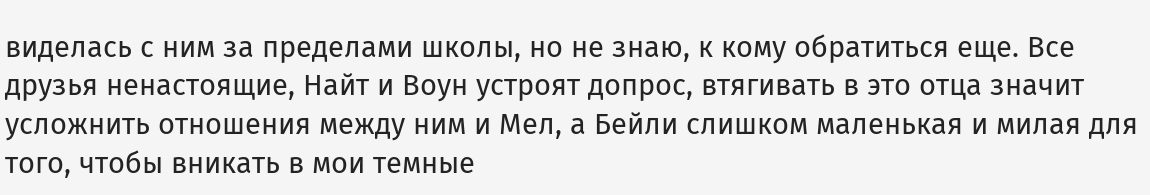виделась с ним за пределами школы, но не знаю, к кому обратиться еще. Все друзья ненастоящие, Найт и Воун устроят допрос, втягивать в это отца значит усложнить отношения между ним и Мел, а Бейли слишком маленькая и милая для того, чтобы вникать в мои темные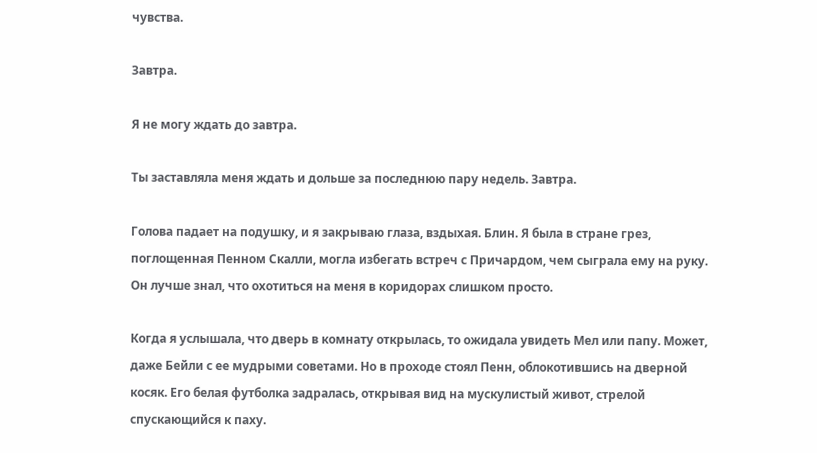чувства.

Завтра.

Я не могу ждать до завтра.

Ты заставляла меня ждать и дольше за последнюю пару недель. Завтра.

Голова падает на подушку, и я закрываю глаза, вздыхая. Блин. Я была в стране грез, поглощенная Пенном Скалли, могла избегать встреч с Причардом, чем сыграла ему на руку. Он лучше знал, что охотиться на меня в коридорах слишком просто.

Когда я услышала, что дверь в комнату открылась, то ожидала увидеть Мел или папу. Может, даже Бейли с ее мудрыми советами. Но в проходе стоял Пенн, облокотившись на дверной косяк. Его белая футболка задралась, открывая вид на мускулистый живот, стрелой спускающийся к паху.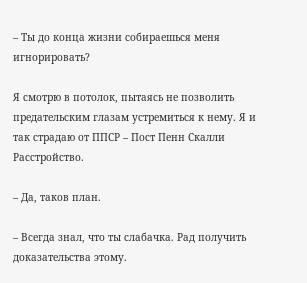– Ты до конца жизни собираешься меня игнорировать?

Я смотрю в потолок, пытаясь не позволить предательским глазам устремиться к нему. Я и так страдаю от ППСР – Пост Пенн Скалли Расстройство.

– Да, таков план.

– Всегда знал, что ты слабачка. Рад получить доказательства этому.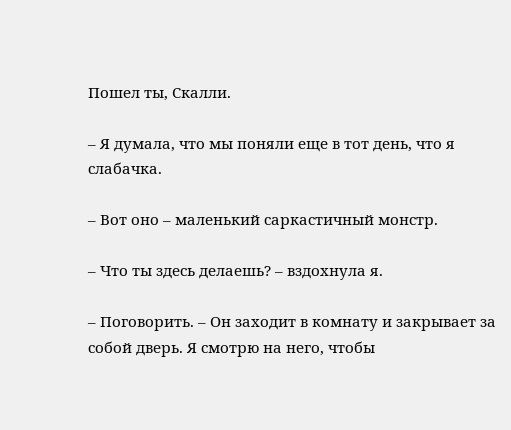Пошел ты, Скалли.

– Я думала, что мы поняли еще в тот день, что я слабачка.

– Вот оно – маленький саркастичный монстр.

– Что ты здесь делаешь? – вздохнула я.

– Поговорить. – Он заходит в комнату и закрывает за собой дверь. Я смотрю на него, чтобы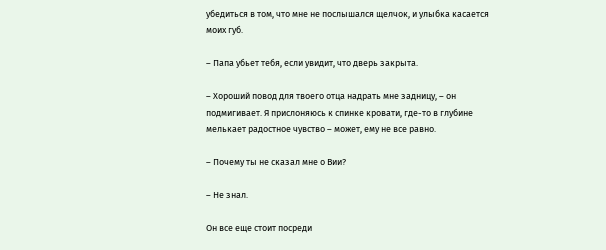убедиться в том, что мне не послышался щелчок, и улыбка касается моих губ.

– Папа убьет тебя, если увидит, что дверь закрыта.

– Хороший повод для твоего отца надрать мне задницу, – он подмигивает. Я прислоняюсь к спинке кровати, где-то в глубине мелькает радостное чувство – может, ему не все равно.

– Почему ты не сказал мне о Вии?

– Не знал.

Он все еще стоит посреди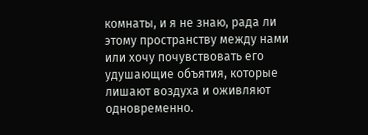комнаты, и я не знаю, рада ли этому пространству между нами или хочу почувствовать его удушающие объятия, которые лишают воздуха и оживляют одновременно.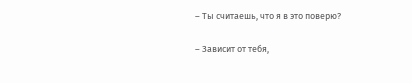– Ты считаешь, что я в это поверю?

– Зависит от тебя,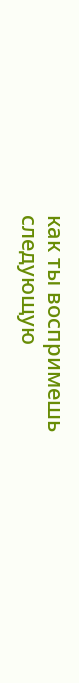как ты воспримешь следующую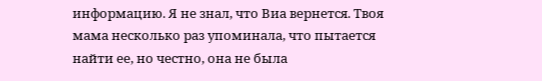информацию. Я не знал, что Виа вернется. Твоя мама несколько раз упоминала, что пытается найти ее, но честно, она не была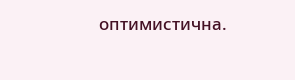оптимистична.